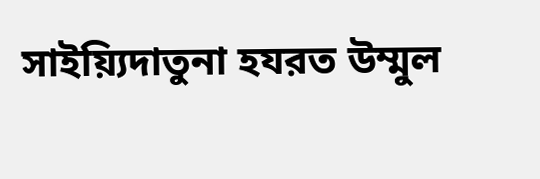সাইয়্যিদাতুনা হযরত উম্মুল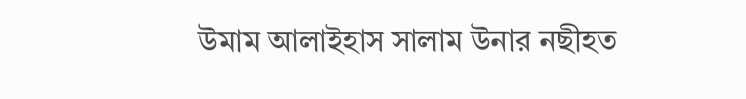উমাম আলাইহাস সালাম উনার নছীহত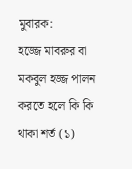মুবারক:
হজ্জে মাবরুর বা মকবুল হজ্জ পালন করতে হলে কি কি থাকা শর্ত (১)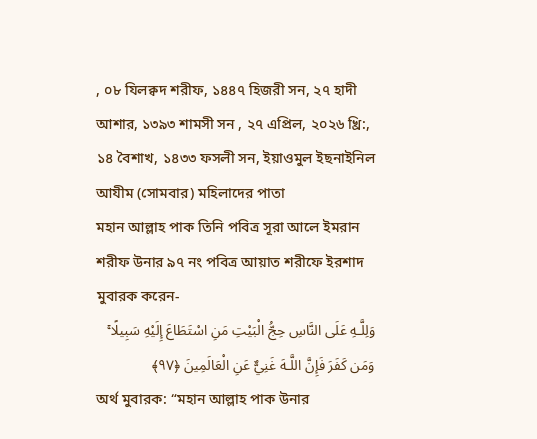, ০৮ যিলক্বদ শরীফ, ১৪৪৭ হিজরী সন, ২৭ হাদী আশার, ১৩৯৩ শামসী সন , ২৭ এপ্রিল, ২০২৬ খ্রি:, ১৪ বৈশাখ, ১৪৩৩ ফসলী সন, ইয়াওমুল ইছনাইনিল আযীম (সোমবার) মহিলাদের পাতা
মহান আল্লাহ পাক তিনি পবিত্র সূরা আলে ইমরান শরীফ উনার ৯৭ নং পবিত্র আয়াত শরীফে ইরশাদ মুবারক করেন-
وَلِلَّـهِ عَلَى النَّاسِ حِجُّ الْبَيْتِ مَنِ اسْتَطَاعَ إِلَيْهِ سَبِيلًا ۚ وَمَن كَفَرَ فَإِنَّ اللَّـهَ غَنِيٌّ عَنِ الْعَالَمِينَ ﴿٩٧﴾
অর্থ মুবারক: “মহান আল্লাহ পাক উনার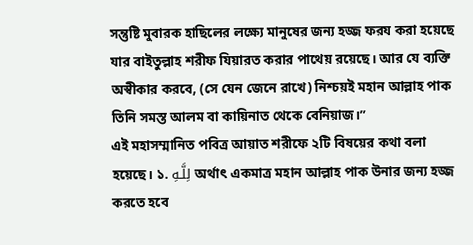সন্তুষ্টি মুবারক হাছিলের লক্ষ্যে মানুষের জন্য হজ্জ ফরয করা হয়েছে যার বাইতুল্লাহ শরীফ যিয়ারত করার পাথেয় রয়েছে। আর যে ব্যক্তি অস্বীকার করবে, (সে যেন জেনে রাখে) নিশ্চয়ই মহান আল্লাহ পাক তিনি সমস্ত আলম বা কায়িনাত থেকে বেনিয়াজ।”
এই মহাসম্মানিত পবিত্র আয়াত শরীফে ২টি বিষয়ের কথা বলা হয়েছে। ১. لِلَّـهِ অর্থাৎ একমাত্র মহান আল্লাহ পাক উনার জন্য হজ্জ করতে হবে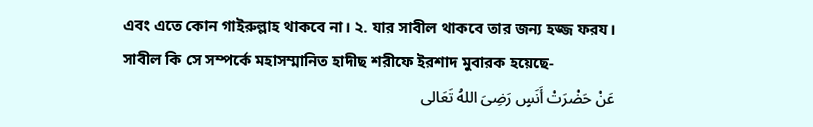এবং এতে কোন গাইরুল্লাহ থাকবে না। ২. যার সাবীল থাকবে তার জন্য হজ্জ ফরয।
সাবীল কি সে সম্পর্কে মহাসম্মানিত হাদীছ শরীফে ইরশাদ মুবারক হয়েছে-
عَنْ حَضْرَتْ أَنَسٍ رَضِىَ اللهُ تَعَالى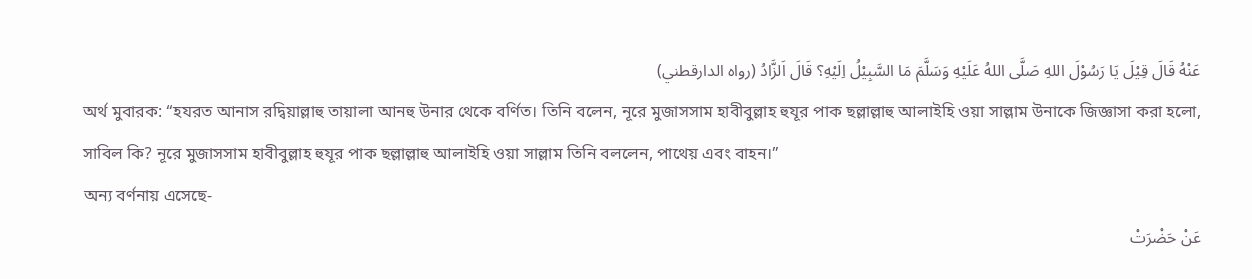عَنْهُ قَالَ قِيْلَ يَا رَسُوْلَ اللهِ صَلَّى اللهُ عَلَيْهِ وَسَلَّمَ مَا السَّبِيْلُ اِلَيْهِ؟ قَالَ اَلزَّادُ (رواه الدارقطني)
অর্থ মুবারক: “হযরত আনাস রদ্বিয়াল্লাহু তায়ালা আনহু উনার থেকে বর্ণিত। তিনি বলেন, নূরে মুজাসসাম হাবীবুল্লাহ হুযূর পাক ছল্লাল্লাহু আলাইহি ওয়া সাল্লাম উনাকে জিজ্ঞাসা করা হলো, সাবিল কি? নূরে মুজাসসাম হাবীবুল্লাহ হুযূর পাক ছল্লাল্লাহু আলাইহি ওয়া সাল্লাম তিনি বললেন, পাথেয় এবং বাহন।”
অন্য বর্ণনায় এসেছে-
عَنْ حَضْرَتْ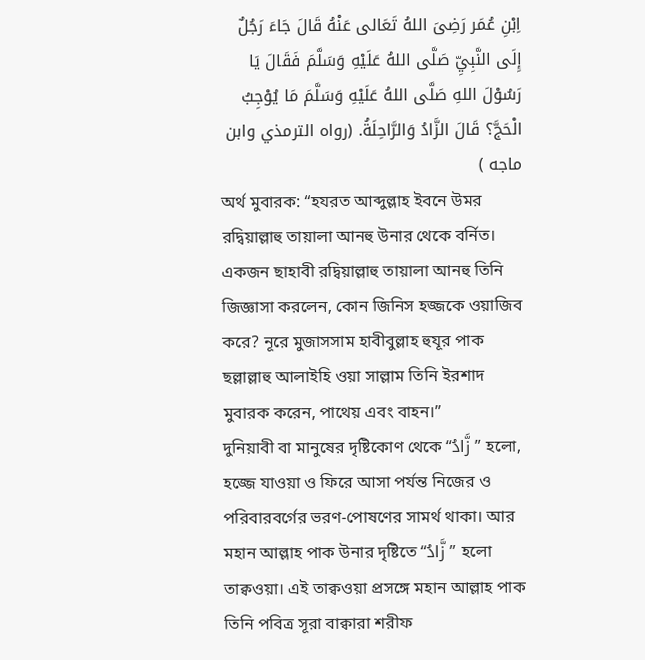اِبْنِ عُمَر رَضِىَ اللهُ تَعَالى عَنْهُ قَالَ جَاءَ رَجُلٌ إِلَى النَّبِيِّ صَلَّى اللهُ عَلَيْهِ وَسَلَّمَ فَقَالَ يَا رَسُوْلَ اللهِ صَلَّى اللهُ عَلَيْهِ وَسَلَّمَ مَا يُوْجِبُ الْحَجَّ؟ قَالَ الزَّادُ وَالرَّاحِلَةُ. (رواه الترمذي وابن ماجه )
অর্থ মুবারক: “হযরত আব্দুল্লাহ ইবনে উমর রদ্বিয়াল্লাহু তায়ালা আনহু উনার থেকে বর্নিত। একজন ছাহাবী রদ্বিয়াল্লাহু তায়ালা আনহু তিনি জিজ্ঞাসা করলেন, কোন জিনিস হজ্জকে ওয়াজিব করে? নূরে মুজাসসাম হাবীবুল্লাহ হুযূর পাক ছল্লাল্লাহু আলাইহি ওয়া সাল্লাম তিনি ইরশাদ মুবারক করেন, পাথেয় এবং বাহন।”
দুনিয়াবী বা মানুষের দৃষ্টিকোণ থেকে “زَّادُ” হলো, হজ্জে যাওয়া ও ফিরে আসা পর্যন্ত নিজের ও পরিবারবর্গের ভরণ-পোষণের সামর্থ থাকা। আর মহান আল্লাহ পাক উনার দৃষ্টিতে “زَّادُ” হলো তাক্বওয়া। এই তাক্বওয়া প্রসঙ্গে মহান আল্লাহ পাক তিনি পবিত্র সূরা বাক্বারা শরীফ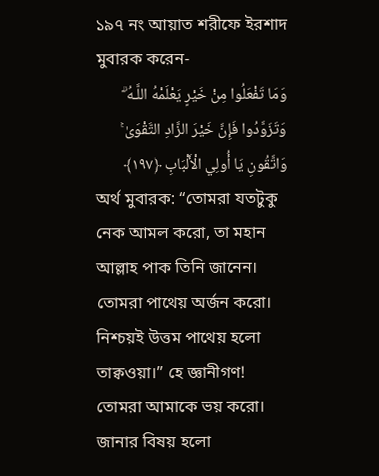১৯৭ নং আয়াত শরীফে ইরশাদ মুবারক করেন-
وَمَا تَفْعَلُوا مِنْ خَيْرٍ يَعْلَمْهُ اللَّـهُ ۗ وَتَزَوَّدُوا فَإِنَّ خَيْرَ الزَّادِ التَّقْوَىٰ ۚ وَاتَّقُونِ يَا أُولِي الْأَلْبَابِ ﴿١٩٧﴾
অর্থ মুবারক: “তোমরা যতটুকু নেক আমল করো, তা মহান আল্লাহ পাক তিনি জানেন। তোমরা পাথেয় অর্জন করো। নিশ্চয়ই উত্তম পাথেয় হলো তাক্বওয়া।” হে জ্ঞানীগণ! তোমরা আমাকে ভয় করো।
জানার বিষয় হলো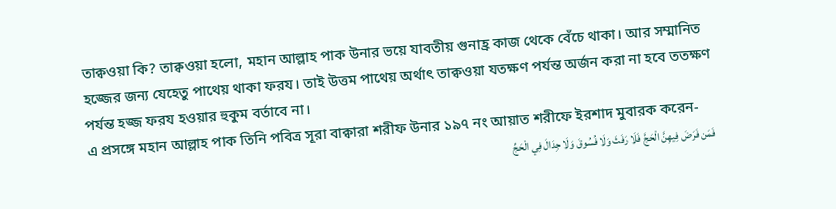তাক্বওয়া কি? তাক্বওয়া হলো, মহান আল্লাহ পাক উনার ভয়ে যাবতীয় গুনাহ্র কাজ থেকে বেঁচে থাকা। আর সম্মানিত হজ্জের জন্য যেহেতু পাথেয় থাকা ফরয। তাই উত্তম পাথেয় অর্থাৎ তাক্বওয়া যতক্ষণ পর্যন্ত অর্জন করা না হবে ততক্ষণ পর্যন্ত হজ্জ ফরয হওয়ার হুকুম বর্তাবে না।
এ প্রসঙ্গে মহান আল্লাহ পাক তিনি পবিত্র সূরা বাক্বারা শরীফ উনার ১৯৭ নং আয়াত শরীফে ইরশাদ মুবারক করেন-
فَمَن فَرَضَ فِيهِنَّ الْحَجَّ فَلَا رَفَثَ وَلَا فُسُوقَ وَلَا جِدَالَ فِي الْحَجِّ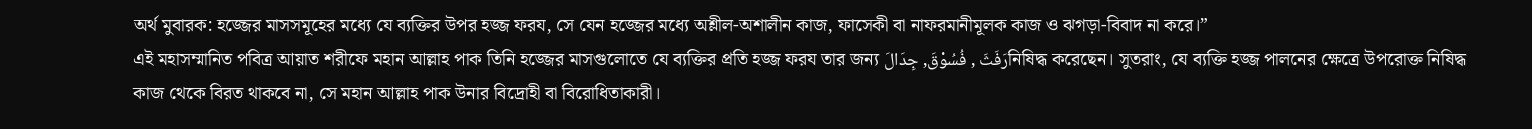অর্থ মুবারক: হজ্জের মাসসমূহের মধ্যে যে ব্যক্তির উপর হজ্জ ফরয, সে যেন হজ্জের মধ্যে অশ্লীল-অশালীন কাজ, ফাসেকী বা নাফরমানীমূলক কাজ ও ঝগড়া-বিবাদ না করে।”
এই মহাসম্মানিত পবিত্র আয়াত শরীফে মহান আল্লাহ পাক তিনি হজ্জের মাসগুলোতে যে ব্যক্তির প্রতি হজ্জ ফরয তার জন্য رَفَثَ , فُسُوْقَ, جِدَالَনিষিদ্ধ করেছেন। সুতরাং, যে ব্যক্তি হজ্জ পালনের ক্ষেত্রে উপরোক্ত নিষিদ্ধ কাজ থেকে বিরত থাকবে না, সে মহান আল্লাহ পাক উনার বিদ্রোহী বা বিরোধিতাকারী।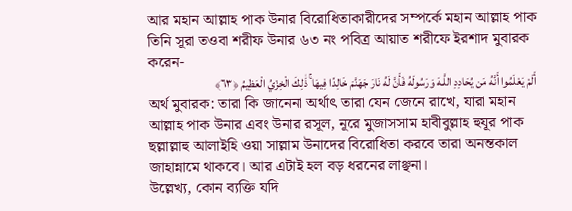আর মহান আল্লাহ পাক উনার বিরোধিতাকারীদের সম্পর্কে মহান আল্লাহ পাক তিনি সূরা তওবা শরীফ উনার ৬৩ নং পবিত্র আয়াত শরীফে ইরশাদ মুবারক করেন-
أَلَمْ يَعْلَمُوا أَنَّهُ مَن يُحَادِدِ اللَّـهَ وَرَسُولَهُ فَأَنَّ لَهُ نَارَ جَهَنَّمَ خَالِدًا فِيهَا ۚ ذَٰلِكَ الْخِزْيُ الْعَظِيمُ ﴿٦٣﴾
অর্থ মুবারক: তারা কি জানেনা অর্থাৎ তারা যেন জেনে রাখে, যারা মহান আল্লাহ পাক উনার এবং উনার রসূল, নূরে মুজাসসাম হাবীবুল্লাহ হুযূর পাক ছল্লাল্লাহু আলাইহি ওয়া সাল্লাম উনাদের বিরোধিতা করবে তারা অনন্তকাল জাহান্নামে থাকবে। আর এটাই হল বড় ধরনের লাঞ্ছনা।
উল্লেখ্য, কোন ব্যক্তি যদি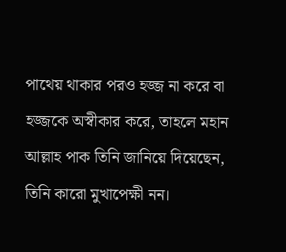পাথেয় থাকার পরও হজ্জ না করে বা হজ্জকে অস্বীকার করে, তাহলে মহান আল্লাহ পাক তিনি জানিয়ে দিয়েছেন, তিনি কারো মুখাপেক্ষী নন।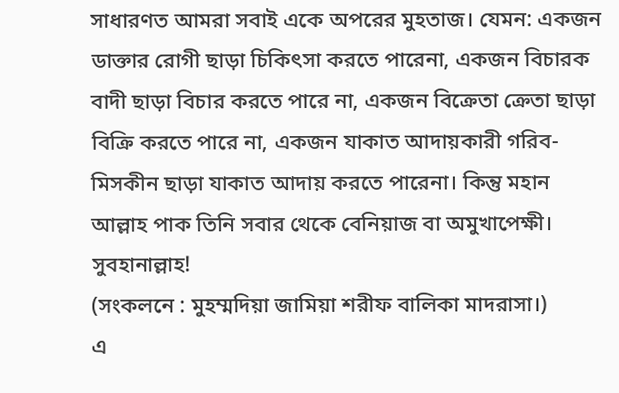সাধারণত আমরা সবাই একে অপরের মুহতাজ। যেমন: একজন ডাক্তার রোগী ছাড়া চিকিৎসা করতে পারেনা, একজন বিচারক বাদী ছাড়া বিচার করতে পারে না, একজন বিক্রেতা ক্রেতা ছাড়া বিক্রি করতে পারে না, একজন যাকাত আদায়কারী গরিব-মিসকীন ছাড়া যাকাত আদায় করতে পারেনা। কিন্তু মহান আল্লাহ পাক তিনি সবার থেকে বেনিয়াজ বা অমুখাপেক্ষী। সুবহানাল্লাহ!
(সংকলনে : মুহম্মদিয়া জামিয়া শরীফ বালিকা মাদরাসা।)
এ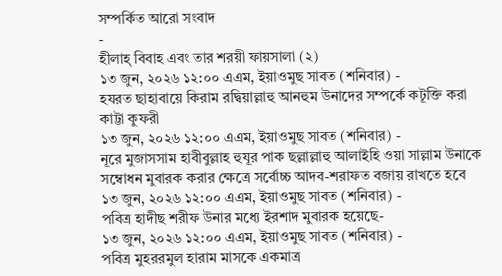সম্পর্কিত আরো সংবাদ
-
হীলাহ্ বিবাহ এবং তার শরয়ী ফায়সালা (২)
১৩ জুন, ২০২৬ ১২:০০ এএম, ইয়াওমুছ সাবত (শনিবার) -
হযরত ছাহাবায়ে কিরাম রদ্বিয়াল্লাহু আনহুম উনাদের সম্পর্কে কটূক্তি করা কাট্টা কুফরী
১৩ জুন, ২০২৬ ১২:০০ এএম, ইয়াওমুছ সাবত (শনিবার) -
নূরে মুজাসসাম হাবীবুল্লাহ হুযূর পাক ছল্লাল্লাহু আলাইহি ওয়া সাল্লাম উনাকে সম্বোধন মুবারক করার ক্ষেত্রে সর্বোচ্চ আদব-শরাফত বজায় রাখতে হবে
১৩ জুন, ২০২৬ ১২:০০ এএম, ইয়াওমুছ সাবত (শনিবার) -
পবিত্র হাদীছ শরীফ উনার মধ্যে ইরশাদ মুবারক হয়েছে-
১৩ জুন, ২০২৬ ১২:০০ এএম, ইয়াওমুছ সাবত (শনিবার) -
পবিত্র মুহররমুল হারাম মাসকে একমাত্র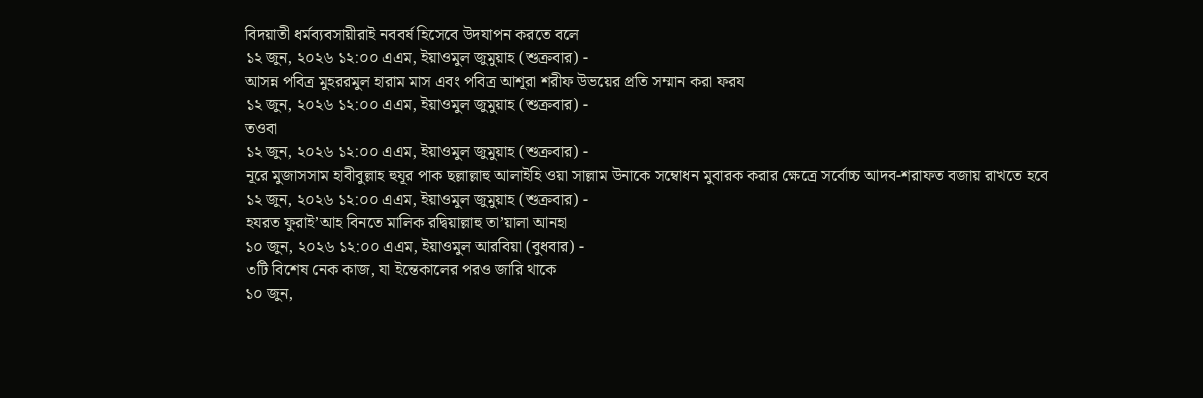বিদয়াতী ধর্মব্যবসায়ীরাই নববর্ষ হিসেবে উদযাপন করতে বলে
১২ জুন, ২০২৬ ১২:০০ এএম, ইয়াওমুল জুমুয়াহ (শুক্রবার) -
আসন্ন পবিত্র মুহররমুল হারাম মাস এবং পবিত্র আশূরা শরীফ উভয়ের প্রতি সম্মান করা ফরয
১২ জুন, ২০২৬ ১২:০০ এএম, ইয়াওমুল জুমুয়াহ (শুক্রবার) -
তওবা
১২ জুন, ২০২৬ ১২:০০ এএম, ইয়াওমুল জুমুয়াহ (শুক্রবার) -
নূরে মুজাসসাম হাবীবুল্লাহ হুযূর পাক ছল্লাল্লাহু আলাইহি ওয়া সাল্লাম উনাকে সম্বোধন মুবারক করার ক্ষেত্রে সর্বোচ্চ আদব-শরাফত বজায় রাখতে হবে
১২ জুন, ২০২৬ ১২:০০ এএম, ইয়াওমুল জুমুয়াহ (শুক্রবার) -
হযরত ফুরাই’আহ বিনতে মালিক রদ্বিয়াল্লাহু তা’য়ালা আনহা
১০ জুন, ২০২৬ ১২:০০ এএম, ইয়াওমুল আরবিয়া (বুধবার) -
৩টি বিশেষ নেক কাজ, যা ইন্তেকালের পরও জারি থাকে
১০ জুন,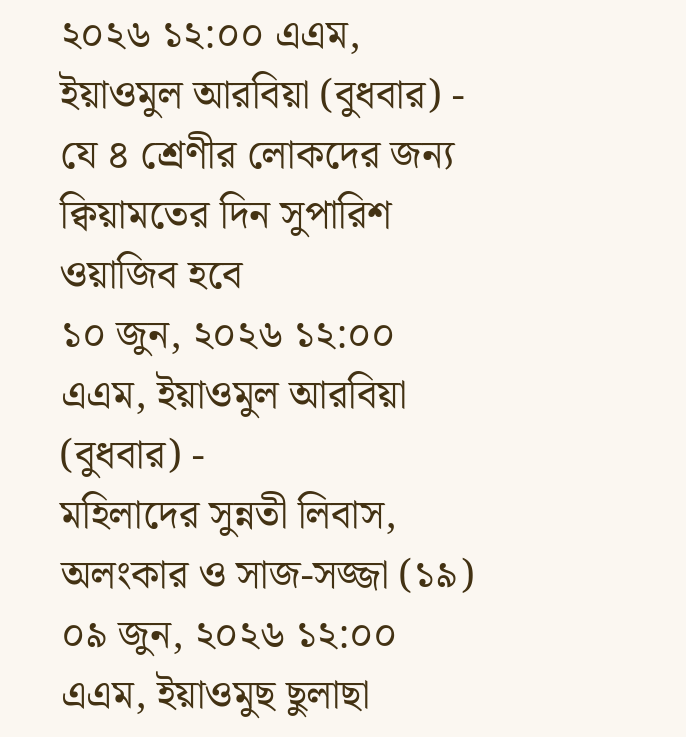২০২৬ ১২:০০ এএম, ইয়াওমুল আরবিয়া (বুধবার) -
যে ৪ শ্রেণীর লোকদের জন্য ক্বিয়ামতের দিন সুপারিশ ওয়াজিব হবে
১০ জুন, ২০২৬ ১২:০০ এএম, ইয়াওমুল আরবিয়া (বুধবার) -
মহিলাদের সুন্নতী লিবাস, অলংকার ও সাজ-সজ্জা (১৯)
০৯ জুন, ২০২৬ ১২:০০ এএম, ইয়াওমুছ ছুলাছা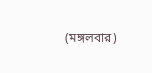(মঙ্গলবার)